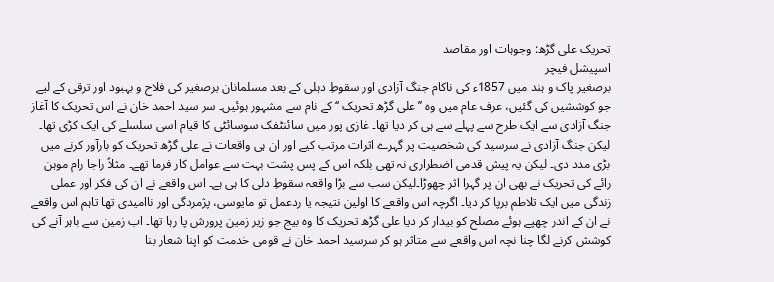تحریک علی گڑھ: وجوہات اور مقاصد
اسپیشل فیچر
برصغیر پاک و ہند میں 1857ء کی ناکام جنگ آزادی اور سقوطِ دہلی کے بعد مسلمانان برصغیر کی فلاح و بہبود اور ترقی کے لیے جو کوششیں کی گئیں، عرف عام میں وہ ’’علی گڑھ تحریک ‘‘ کے نام سے مشہور ہوئیں۔ سر سید احمد خان نے اس تحریک کا آغاز جنگ آزادی سے ایک طرح سے پہلے سے ہی کر دیا تھا۔ غازی پور میں سائنٹفک سوسائٹی کا قیام اسی سلسلے کی ایک کڑی تھا۔ لیکن جنگ آزادی نے سرسید کی شخصیت پر گہرے اثرات مرتب کیے اور ان ہی واقعات نے علی گڑھ تحریک کو بارآور کرنے میں بڑی مدد دی۔ لیکن یہ پیش قدمی اضطراری نہ تھی بلکہ اس کے پس پشت بہت سے عوامل کار فرما تھے۔ مثلاً راجا رام موہن رائے کی تحریک نے بھی ان پر گہرا اثر چھوڑا۔لیکن سب سے بڑا واقعہ سقوطِ دلی کا ہی ہے۔ اس واقعے نے ان کی فکر اور عملی زندگی میں ایک تلاطم برپا کر دیا۔ اگرچہ اس واقعے کا اولین نتیجہ یا ردعمل تو مایوسی، پژمردگی اور ناامیدی تھا تاہم اس واقعے نے ان کے اندر چھپے ہوئے مصلح کو بیدار کر دیا علی گڑھ تحریک کا وہ بیج جو زیر زمین پرورش پا رہا تھا۔ اب زمین سے باہر آنے کی کوشش کرنے لگا چنا نچہ اس واقعے سے متاثر ہو کر سرسید احمد خان نے قومی خدمت کو اپنا شعار بنا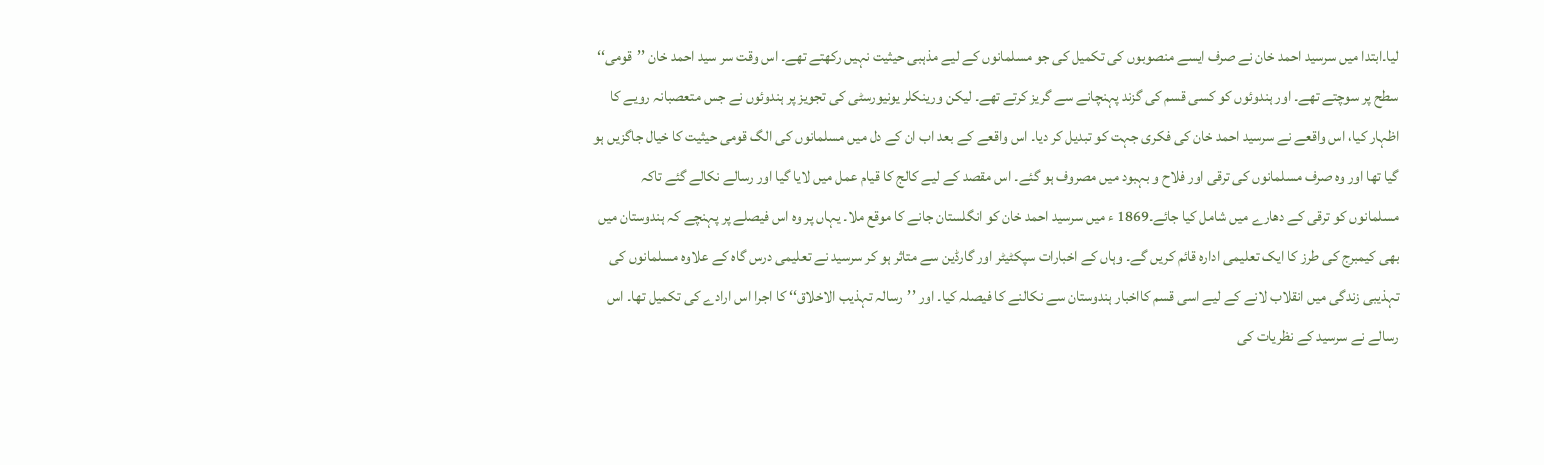لیا۔ابتدا میں سرسید احمد خان نے صرف ایسے منصوبوں کی تکمیل کی جو مسلمانوں کے لیے مذہبی حیثیت نہیں رکھتے تھے۔ اس وقت سر سید احمد خان ’’قومی‘‘ سطح پر سوچتے تھے۔ اور ہندوئوں کو کسی قسم کی گزند پہنچانے سے گریز کرتے تھے۔ لیکن ورینکلر یونیورسٹی کی تجویز پر ہندوئوں نے جس متعصبانہ رویے کا اظہار کیا، اس واقعے نے سرسید احمد خان کی فکری جہت کو تبدیل کر دیا۔ اس واقعے کے بعد اب ان کے دل میں مسلمانوں کی الگ قومی حیثیت کا خیال جاگزیں ہو گیا تھا اور وہ صرف مسلمانوں کی ترقی اور فلاح و بہبود میں مصروف ہو گئے۔ اس مقصد کے لیے کالج کا قیام عمل میں لایا گیا اور رسالے نکالے گئے تاکہ مسلمانوں کو ترقی کے دھارے میں شامل کیا جائے۔1869 ء میں سرسید احمد خان کو انگلستان جانے کا موقع ملا۔ یہاں پر وہ اس فیصلے پر پہنچے کہ ہندوستان میں بھی کیمبرج کی طرز کا ایک تعلیمی ادارہ قائم کریں گے۔ وہاں کے اخبارات سپکٹیٹر اور گارڈین سے متاثر ہو کر سرسید نے تعلیمی درس گاہ کے علاوہ مسلمانوں کی تہذیبی زندگی میں انقلاب لانے کے لیے اسی قسم کااخبار ہندوستان سے نکالنے کا فیصلہ کیا۔ اور ’’رسالہ تہذیب الاخلاق‘‘ کا اجرا اس ارادے کی تکمیل تھا۔ اس رسالے نے سرسید کے نظریات کی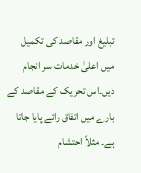تبلیغ اور مقاصد کی تکمیل میں اعلیٰ خدمات سر انجام دیں۔اس تحریک کے مقاصد کے بارے میں اتفاق رائے پایا جاتا ہے۔ مثلاً احتشام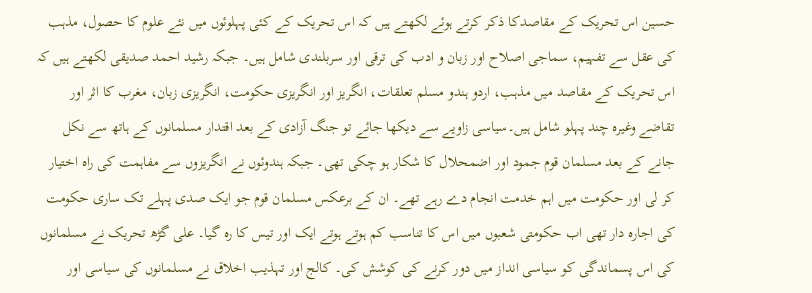حسین اس تحریک کے مقاصدکا ذکر کرتے ہوئے لکھتے ہیں کہ اس تحریک کے کئی پہلوئوں میں نئے علوم کا حصول، مذہب کی عقل سے تفہیم، سماجی اصلاح اور زبان و ادب کی ترقی اور سربلندی شامل ہیں۔ جبکہ رشید احمد صدیقی لکھتے ہیں کہ اس تحریک کے مقاصد میں مذہب، اردو ہندو مسلم تعلقات، انگریز اور انگریزی حکومت، انگریزی زبان، مغرب کا اثر اور تقاضے وغیرہ چند پہلو شامل ہیں۔سیاسی زاویے سے دیکھا جائے تو جنگ آزادی کے بعد اقتدار مسلمانوں کے ہاتھ سے نکل جانے کے بعد مسلمان قوم جمود اور اضمحلال کا شکار ہو چکی تھی۔ جبکہ ہندوئوں نے انگریزوں سے مفاہمت کی راہ اختیار کر لی اور حکومت میں اہم خدمت انجام دے رہے تھے۔ ان کے برعکس مسلمان قوم جو ایک صدی پہلے تک ساری حکومت کی اجارہ دار تھی اب حکومتی شعبوں میں اس کا تناسب کم ہوتے ہوتے ایک اور تیس کا رہ گیا۔ علی گڑھ تحریک نے مسلمانوں کی اس پسماندگی کو سیاسی انداز میں دور کرنے کی کوشش کی۔ کالج اور تہذیب اخلاق نے مسلمانوں کی سیاسی اور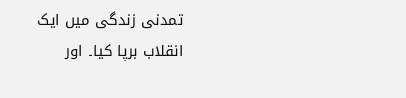تمدنی زندگی میں ایک انقلاب برپا کیا۔ اور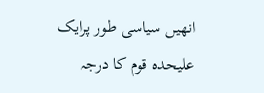انھیں سیاسی طور پرایک علیحدہ قوم کا درجہ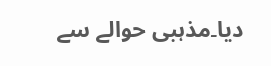دیا۔مذہبی حوالے سے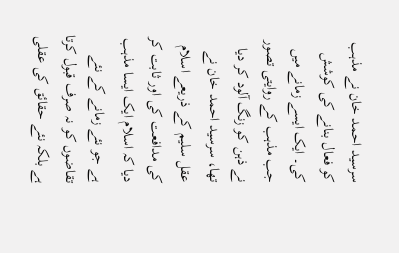سرسید احمد خان نے مذہب کو فعال بنانے کی کوشش کی۔ ایک ایسے زمانے میں جب مذہب کے روایتی تصور نے ذہن کو زنگ آلود کر دیا تھا، سرسید احمد خان نے عقل سلیم کے ذریعے اسلام کی مدافعت کی اور ثابت کر دیا کہ اسلام ایک ایسا مذہب ہے جو نئے زمانے کے نئے تقاضوں کو نہ صرف قبول کرتا ہے بلکہ نئے حقائق کی عقلی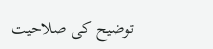توضیح کی صلاحیت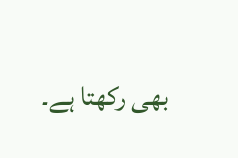بھی رکھتا ہے۔